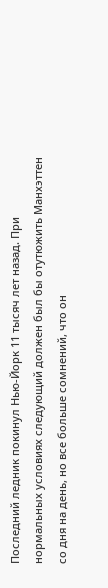Последний ледник покинул Нью-Йорк 11 тысяч лет назад. При нормальных условиях следующий должен был бы отутюжить Манхэттен со дня на день, но все больше сомнений, что он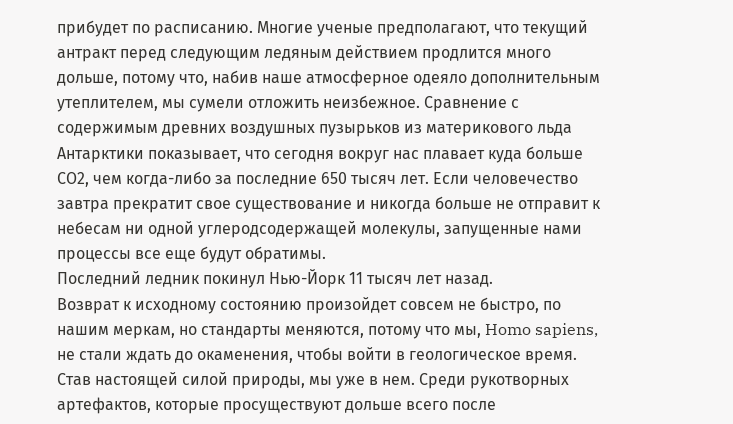прибудет по расписанию. Многие ученые предполагают, что текущий антракт перед следующим ледяным действием продлится много дольше, потому что, набив наше атмосферное одеяло дополнительным утеплителем, мы сумели отложить неизбежное. Сравнение с содержимым древних воздушных пузырьков из материкового льда Антарктики показывает, что сегодня вокруг нас плавает куда больше СO2, чем когда-либо за последние 650 тысяч лет. Если человечество завтра прекратит свое существование и никогда больше не отправит к небесам ни одной углеродсодержащей молекулы, запущенные нами процессы все еще будут обратимы.
Последний ледник покинул Нью-Йорк 11 тысяч лет назад.
Возврат к исходному состоянию произойдет совсем не быстро, по нашим меркам, но стандарты меняются, потому что мы, Homo sapiens, не стали ждать до окаменения, чтобы войти в геологическое время. Став настоящей силой природы, мы уже в нем. Среди рукотворных артефактов, которые просуществуют дольше всего после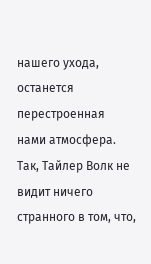нашего ухода, останется перестроенная нами атмосфера. Так, Тайлер Волк не видит ничего странного в том, что,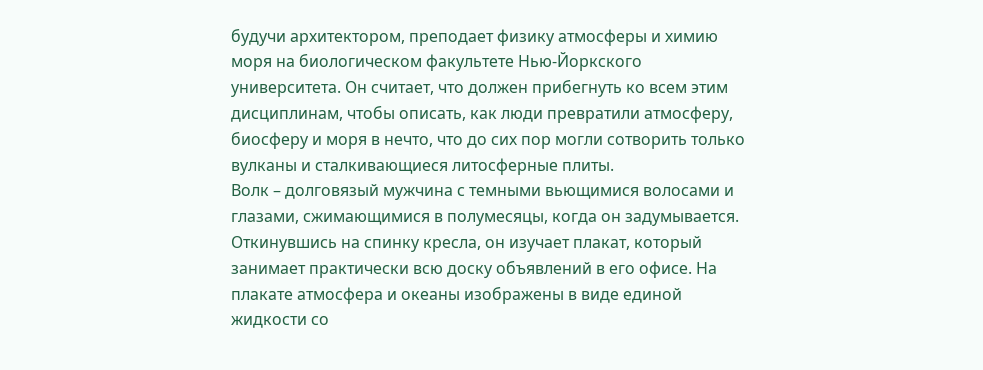будучи архитектором, преподает физику атмосферы и химию моря на биологическом факультете Нью-Йоркского университета. Он считает, что должен прибегнуть ко всем этим дисциплинам, чтобы описать, как люди превратили атмосферу, биосферу и моря в нечто, что до сих пор могли сотворить только вулканы и сталкивающиеся литосферные плиты.
Волк – долговязый мужчина с темными вьющимися волосами и глазами, сжимающимися в полумесяцы, когда он задумывается. Откинувшись на спинку кресла, он изучает плакат, который занимает практически всю доску объявлений в его офисе. На плакате атмосфера и океаны изображены в виде единой жидкости со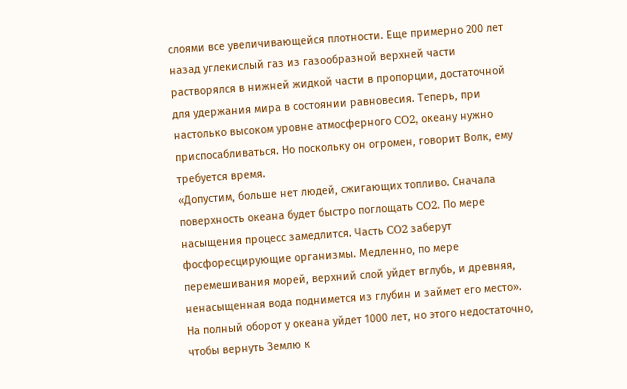слоями все увеличивающейся плотности. Еще примерно 200 лет назад углекислый газ из газообразной верхней части растворялся в нижней жидкой части в пропорции, достаточной для удержания мира в состоянии равновесия. Теперь, при настолько высоком уровне атмосферного CO2, океану нужно приспосабливаться. Но поскольку он огромен, говорит Волк, ему требуется время.
«Допустим, больше нет людей, сжигающих топливо. Сначала поверхность океана будет быстро поглощать CO2. По мере насыщения процесс замедлится. Часть CO2 заберут фосфоресцирующие организмы. Медленно, по мере перемешивания морей, верхний слой уйдет вглубь, и древняя, ненасыщенная вода поднимется из глубин и займет его место».
На полный оборот у океана уйдет 1000 лет, но этого недостаточно, чтобы вернуть Землю к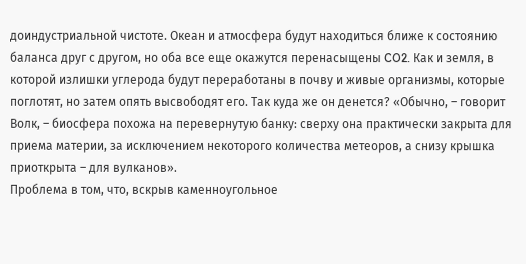доиндустриальной чистоте. Океан и атмосфера будут находиться ближе к состоянию баланса друг с другом, но оба все еще окажутся перенасыщены CO2. Как и земля, в которой излишки углерода будут переработаны в почву и живые организмы, которые поглотят, но затем опять высвободят его. Так куда же он денется? «Обычно, – говорит Волк, – биосфера похожа на перевернутую банку: сверху она практически закрыта для приема материи, за исключением некоторого количества метеоров, а снизу крышка приоткрыта – для вулканов».
Проблема в том, что, вскрыв каменноугольное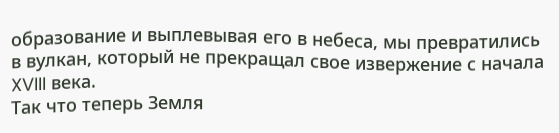образование и выплевывая его в небеса, мы превратились в вулкан, который не прекращал свое извержение с начала XVIII века.
Так что теперь Земля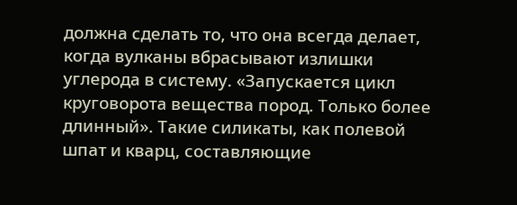должна сделать то, что она всегда делает, когда вулканы вбрасывают излишки углерода в систему. «Запускается цикл круговорота вещества пород. Только более длинный». Такие силикаты, как полевой шпат и кварц, составляющие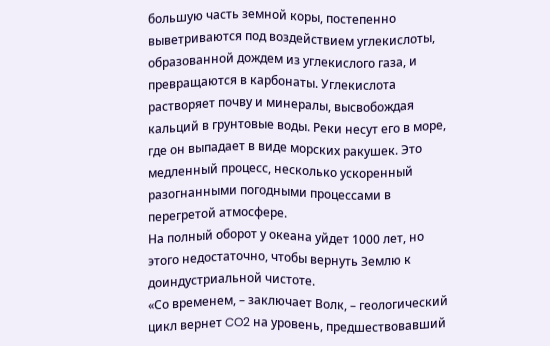большую часть земной коры, постепенно выветриваются под воздействием углекислоты, образованной дождем из углекислого газа, и превращаются в карбонаты. Углекислота растворяет почву и минералы, высвобождая кальций в грунтовые воды. Реки несут его в море, где он выпадает в виде морских ракушек. Это медленный процесс, несколько ускоренный разогнанными погодными процессами в перегретой атмосфере.
На полный оборот у океана уйдет 1000 лет, но этого недостаточно, чтобы вернуть Землю к доиндустриальной чистоте.
«Со временем, – заключает Волк, – геологический цикл вернет CO2 на уровень, предшествовавший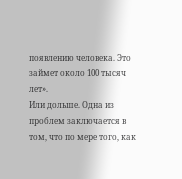появлению человека. Это займет около 100 тысяч лет».
Или дольше. Одна из проблем заключается в том, что по мере того, как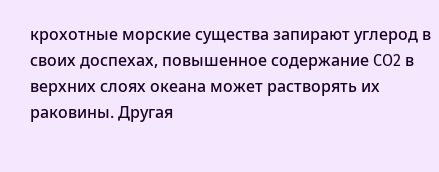крохотные морские существа запирают углерод в своих доспехах, повышенное содержание CO2 в верхних слоях океана может растворять их раковины. Другая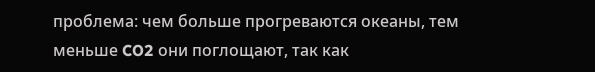проблема: чем больше прогреваются океаны, тем меньше CO2 они поглощают, так как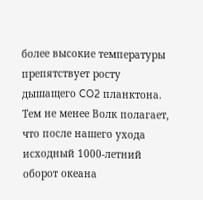более высокие температуры препятствует росту дышащего CO2 планктона. Тем не менее Волк полагает, что после нашего ухода исходный 1000-летний оборот океана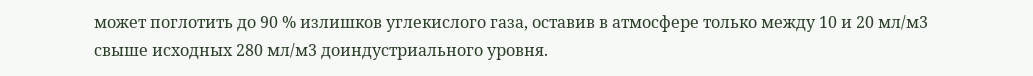может поглотить до 90 % излишков углекислого газа, оставив в атмосфере только между 10 и 20 мл/м3 свыше исходных 280 мл/м3 доиндустриального уровня.